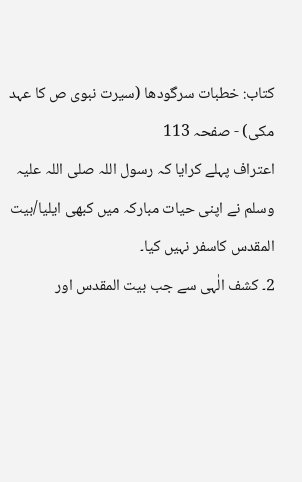کتاب: خطبات سرگودھا (سیرت نبوی ص کا عہد مکی) - صفحہ 113
اعتراف پہلے کرایا کہ رسول اللہ صلی اللہ علیہ وسلم نے اپنی حیات مبارکہ میں کبھی ایلیا/بیت المقدس کاسفر نہیں کیا۔
2۔ کشف الٰہی سے جب بیت المقدس اور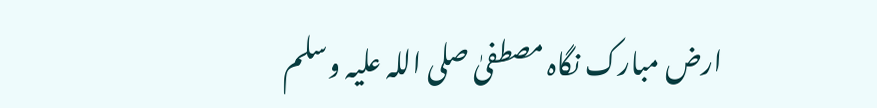ارض مبارک نگاہ مصطفیٰ صلی اللہ علیہ وسلم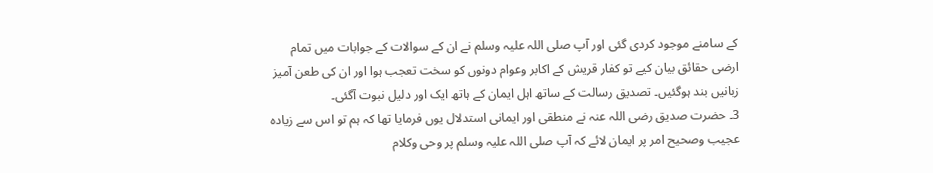کے سامنے موجود کردی گئی اور آپ صلی اللہ علیہ وسلم نے ان کے سوالات کے جوابات میں تمام ارضی حقائق بیان کیے تو کفار قریش کے اکابر وعوام دونوں کو سخت تعجب ہوا اور ان کی طعن آمیز زبانیں بند ہوگئیں۔ تصدیق رسالت کے ساتھ اہل ایمان کے ہاتھ ایک اور دلیل نبوت آگئی۔
3۔ حضرت صدیق رضی اللہ عنہ نے منطقی اور ایمانی استدلال یوں فرمایا تھا کہ ہم تو اس سے زیادہ عجیب وصحیح امر پر ایمان لائے کہ آپ صلی اللہ علیہ وسلم پر وحی وکلام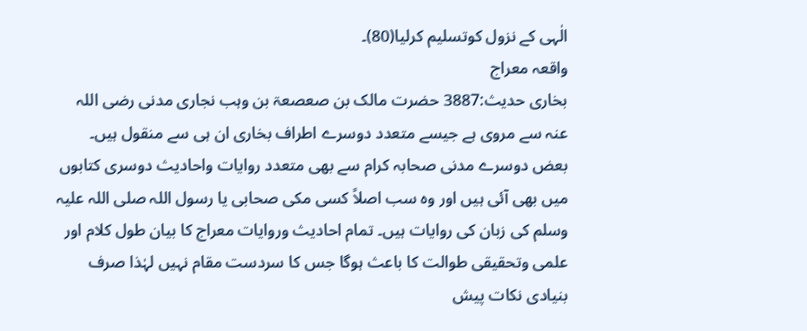الٰہی کے نزول کوتسلیم کرلیا(80)۔
واقعہ معراج
بخاری حدیث:3887 حضرت مالک بن صعصعۃ بن وہب نجاری مدنی رضی اللہ عنہ سے مروی ہے جیسے متعدد دوسرے اطراف بخاری ان ہی سے منقول ہیں۔ بعض دوسرے مدنی صحابہ کرام سے بھی متعدد روایات واحادیث دوسری کتابوں میں بھی آئی ہیں اور وہ سب اصلاً کسی مکی صحابی یا رسول اللہ صلی اللہ علیہ وسلم کی زبان کی روایات ہیں۔ تمام احادیث وروایات معراج کا بیان طول کلام اور علمی وتحقیقی طوالت کا باعث ہوگا جس کا سردست مقام نہیں لہٰذا صرف بنیادی نکات پیش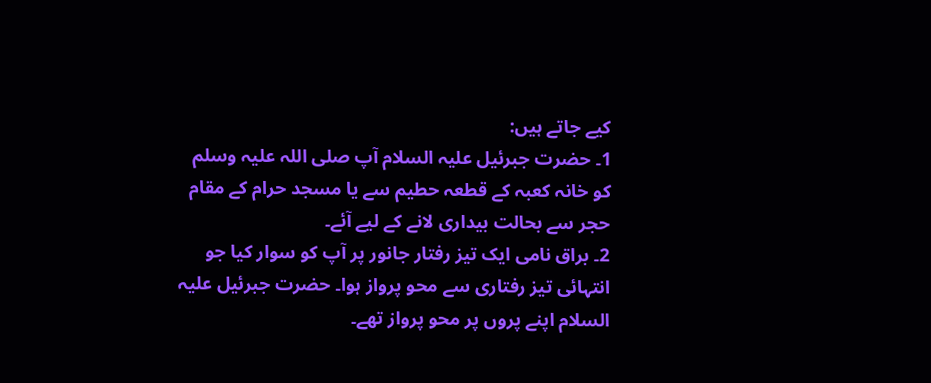کیے جاتے ہیں:
1۔ حضرت جبرئیل علیہ السلام آپ صلی اللہ علیہ وسلم کو خانہ کعبہ کے قطعہ حطیم سے یا مسجد حرام کے مقام حجر سے بحالت بیداری لانے کے لیے آئے۔
2۔ براق نامی ایک تیز رفتار جانور پر آپ کو سوار کیا جو انتہائی تیز رفتاری سے محو پرواز ہوا۔ حضرت جبرئیل علیہ السلام اپنے پروں پر محو پرواز تھے۔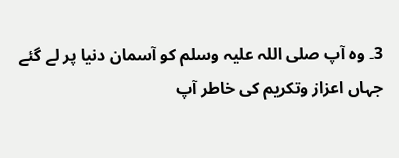3۔ وہ آپ صلی اللہ علیہ وسلم کو آسمان دنیا پر لے گئے جہاں اعزاز وتکریم کی خاطر آپ